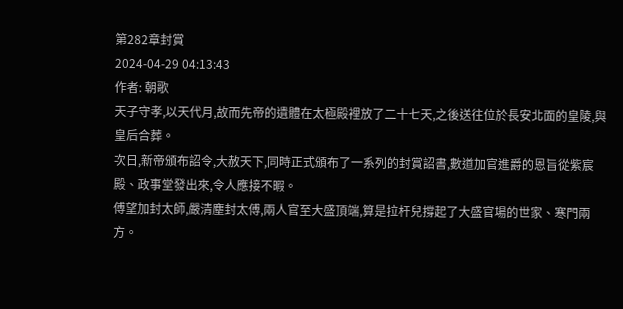第282章封賞
2024-04-29 04:13:43
作者: 朝歌
天子守孝,以天代月,故而先帝的遺體在太極殿裡放了二十七天,之後送往位於長安北面的皇陵,與皇后合葬。
次日,新帝頒布詔令,大赦天下,同時正式頒布了一系列的封賞詔書,數道加官進爵的恩旨從紫宸殿、政事堂發出來,令人應接不暇。
傅望加封太師,嚴清塵封太傅,兩人官至大盛頂端,算是拉杆兒撐起了大盛官場的世家、寒門兩方。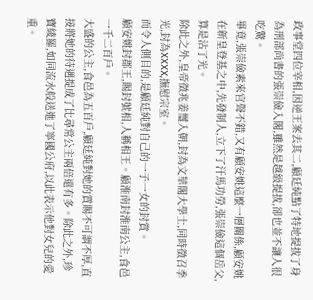政事堂四位宰相,因逆王案去其二,顧廷純點了特地提拔了身為刑部尚書的張崇儉入閣,雖然是越級提拔,卻也並不讓人很吃驚。
畢竟,張崇儉素來官聲不錯,又有顧安姚這麼一層關係,顧安姚在新皇登基之中,先發制人,立下了汗馬功勞,張崇儉這個岳父,算是沾了光。
除此之外,皇帝徵兆姜璽入朝,封為文華閣大學士,同時徵召季光,封為XXXX,撫慰宗室。
而令人側目的,是顧廷純對自己的一子一女的封賞。
顧安姚封郡王,賜封號相,人稱相王。顧淮南封淮南公主,食邑一千二百戶。
大盛的公主,食邑為五百戶,顧廷純對她的賞賜不可謂不厚,直接將她的待遇提成了比尋常公主兩倍還有多。除此之外,珍寶綾羅,如同流水般送進了寧國公府,以此表示他對女兒的愛重。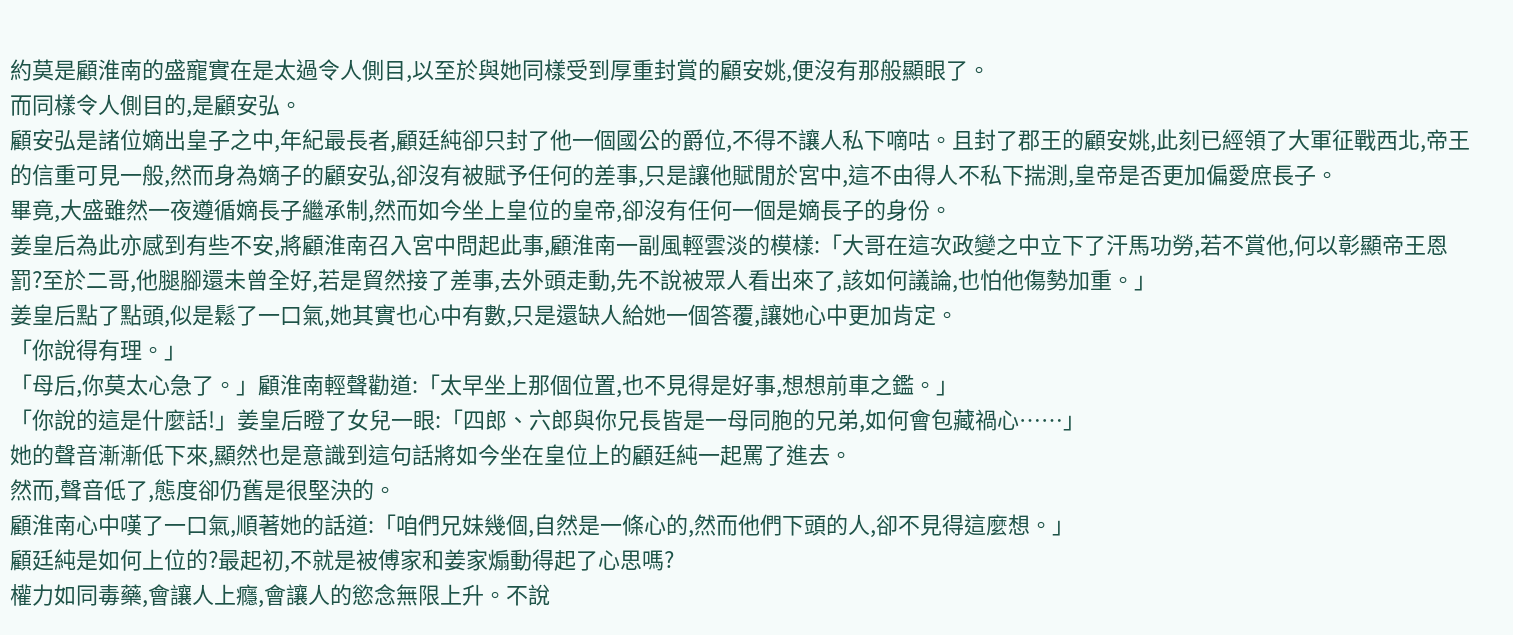約莫是顧淮南的盛寵實在是太過令人側目,以至於與她同樣受到厚重封賞的顧安姚,便沒有那般顯眼了。
而同樣令人側目的,是顧安弘。
顧安弘是諸位嫡出皇子之中,年紀最長者,顧廷純卻只封了他一個國公的爵位,不得不讓人私下嘀咕。且封了郡王的顧安姚,此刻已經領了大軍征戰西北,帝王的信重可見一般,然而身為嫡子的顧安弘,卻沒有被賦予任何的差事,只是讓他賦閒於宮中,這不由得人不私下揣測,皇帝是否更加偏愛庶長子。
畢竟,大盛雖然一夜遵循嫡長子繼承制,然而如今坐上皇位的皇帝,卻沒有任何一個是嫡長子的身份。
姜皇后為此亦感到有些不安,將顧淮南召入宮中問起此事,顧淮南一副風輕雲淡的模樣:「大哥在這次政變之中立下了汗馬功勞,若不賞他,何以彰顯帝王恩罰?至於二哥,他腿腳還未曾全好,若是貿然接了差事,去外頭走動,先不說被眾人看出來了,該如何議論,也怕他傷勢加重。」
姜皇后點了點頭,似是鬆了一口氣,她其實也心中有數,只是還缺人給她一個答覆,讓她心中更加肯定。
「你說得有理。」
「母后,你莫太心急了。」顧淮南輕聲勸道:「太早坐上那個位置,也不見得是好事,想想前車之鑑。」
「你說的這是什麼話!」姜皇后瞪了女兒一眼:「四郎、六郎與你兄長皆是一母同胞的兄弟,如何會包藏禍心……」
她的聲音漸漸低下來,顯然也是意識到這句話將如今坐在皇位上的顧廷純一起罵了進去。
然而,聲音低了,態度卻仍舊是很堅決的。
顧淮南心中嘆了一口氣,順著她的話道:「咱們兄妹幾個,自然是一條心的,然而他們下頭的人,卻不見得這麼想。」
顧廷純是如何上位的?最起初,不就是被傅家和姜家煽動得起了心思嗎?
權力如同毒藥,會讓人上癮,會讓人的慾念無限上升。不說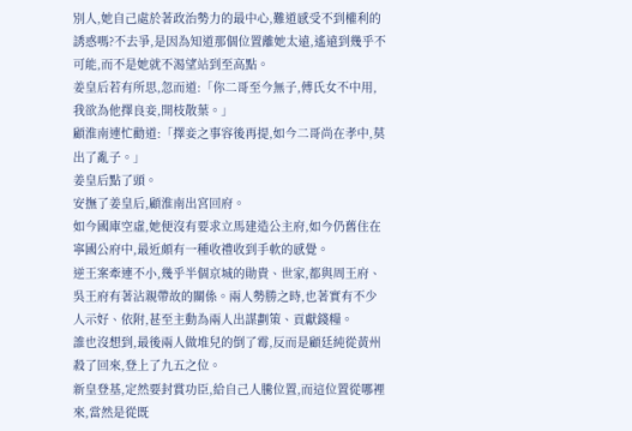別人,她自己處於著政治勢力的最中心,難道感受不到權利的誘惑嗎?不去爭,是因為知道那個位置離她太遠,遙遠到幾乎不可能,而不是她就不渴望站到至高點。
姜皇后若有所思,忽而道:「你二哥至今無子,傅氏女不中用,我欲為他擇良妾,開枝散葉。」
顧淮南連忙勸道:「擇妾之事容後再提,如今二哥尚在孝中,莫出了亂子。」
姜皇后點了頭。
安撫了姜皇后,顧淮南出宮回府。
如今國庫空虛,她便沒有要求立馬建造公主府,如今仍舊住在寧國公府中,最近頗有一種收禮收到手軟的感覺。
逆王案牽連不小,幾乎半個京城的勛貴、世家,都與周王府、吳王府有著沾親帶故的關係。兩人勢勝之時,也著實有不少人示好、依附,甚至主動為兩人出謀劃策、貢獻錢糧。
誰也沒想到,最後兩人做堆兒的倒了霉,反而是顧廷純從黃州殺了回來,登上了九五之位。
新皇登基,定然要封賞功臣,給自己人騰位置,而這位置從哪裡來,當然是從既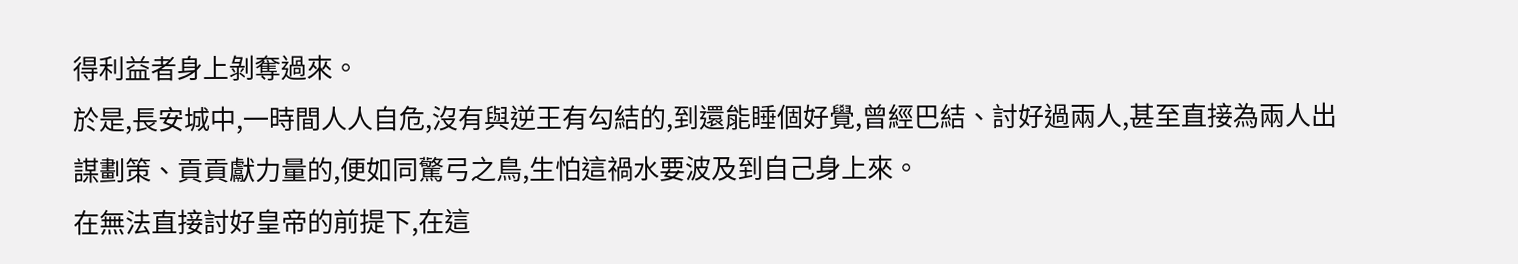得利益者身上剝奪過來。
於是,長安城中,一時間人人自危,沒有與逆王有勾結的,到還能睡個好覺,曾經巴結、討好過兩人,甚至直接為兩人出謀劃策、貢貢獻力量的,便如同驚弓之鳥,生怕這禍水要波及到自己身上來。
在無法直接討好皇帝的前提下,在這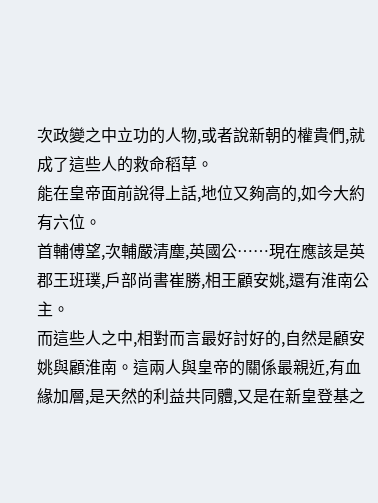次政變之中立功的人物,或者說新朝的權貴們,就成了這些人的救命稻草。
能在皇帝面前說得上話,地位又夠高的,如今大約有六位。
首輔傅望,次輔嚴清塵,英國公……現在應該是英郡王班璞,戶部尚書崔勝,相王顧安姚,還有淮南公主。
而這些人之中,相對而言最好討好的,自然是顧安姚與顧淮南。這兩人與皇帝的關係最親近,有血緣加層,是天然的利益共同體,又是在新皇登基之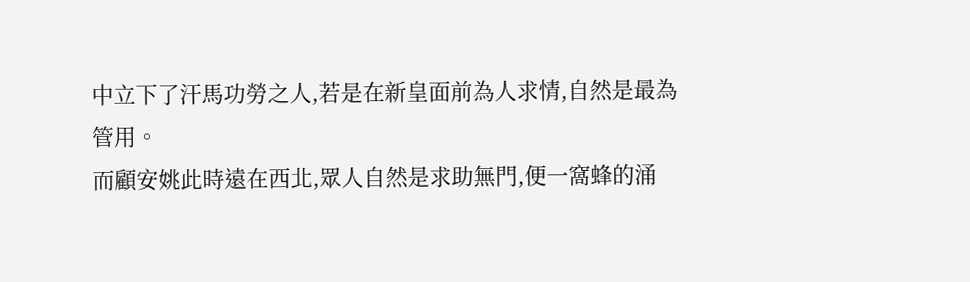中立下了汗馬功勞之人,若是在新皇面前為人求情,自然是最為管用。
而顧安姚此時遠在西北,眾人自然是求助無門,便一窩蜂的涌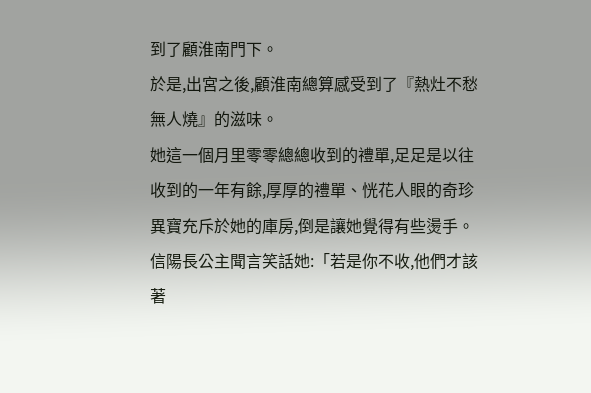到了顧淮南門下。
於是,出宮之後,顧淮南總算感受到了『熱灶不愁無人燒』的滋味。
她這一個月里零零總總收到的禮單,足足是以往收到的一年有餘,厚厚的禮單、恍花人眼的奇珍異寶充斥於她的庫房,倒是讓她覺得有些燙手。
信陽長公主聞言笑話她:「若是你不收,他們才該著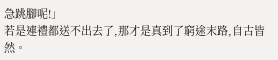急跳腳呢!」
若是連禮都送不出去了,那才是真到了窮途末路,自古皆然。